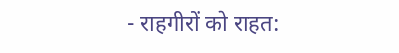- राहगीरों को राहत: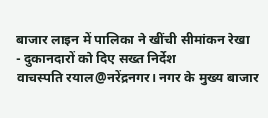बाजार लाइन में पालिका ने खींची सीमांकन रेखा
- दुकानदारों को दिए सख्त निर्देश
वाचस्पति रयाल@नरेंद्रनगर। नगर के मुख्य बाजार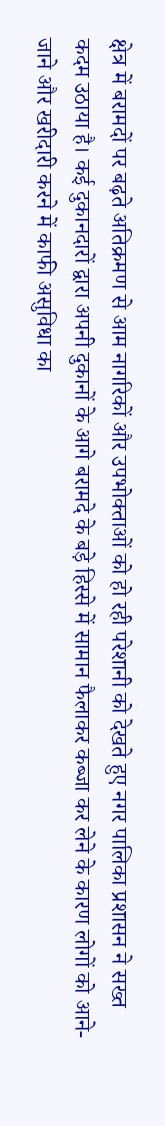क्षेत्र में बरामदों पर बढ़ते अतिक्रमण से आम नागरिकों और उपभोक्ताओं को हो रही परेशानी को देखते हुए नगर पालिका प्रशासन ने सख्त कदम उठाया है। कई दुकानदारों द्वारा अपनी दुकानों के आगे बरामदे के बड़े हिस्से में सामान फैलाकर कब्जा कर लेने के कारण लोगों को आने-जाने और खरीदारी करने में काफी असुविधा का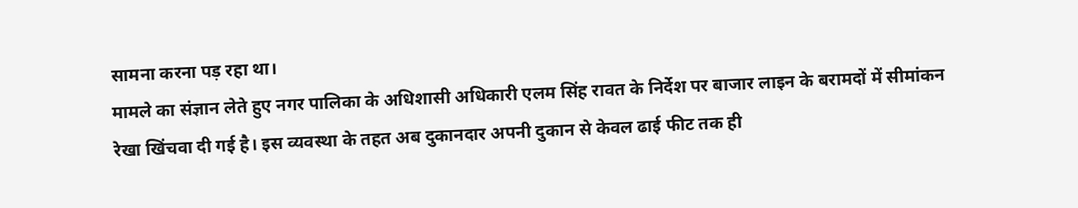सामना करना पड़ रहा था।
मामले का संज्ञान लेते हुए नगर पालिका के अधिशासी अधिकारी एलम सिंह रावत के निर्देश पर बाजार लाइन के बरामदों में सीमांकन रेखा खिंचवा दी गई है। इस व्यवस्था के तहत अब दुकानदार अपनी दुकान से केवल ढाई फीट तक ही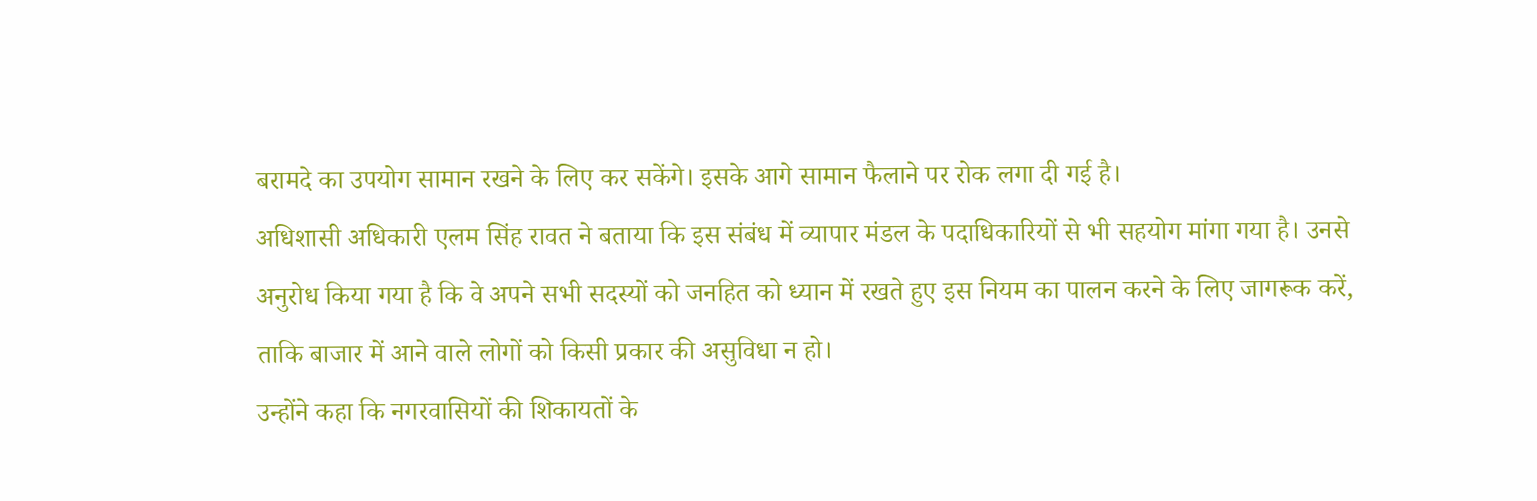बरामदे का उपयोग सामान रखने के लिए कर सकेंगे। इसके आगे सामान फैलाने पर रोक लगा दी गई है।
अधिशासी अधिकारी एलम सिंह रावत ने बताया कि इस संबंध में व्यापार मंडल के पदाधिकारियों से भी सहयोग मांगा गया है। उनसे अनुरोध किया गया है कि वे अपने सभी सदस्यों को जनहित को ध्यान में रखते हुए इस नियम का पालन करने के लिए जागरूक करें, ताकि बाजार में आने वाले लोगों को किसी प्रकार की असुविधा न हो।
उन्होंने कहा कि नगरवासियों की शिकायतों के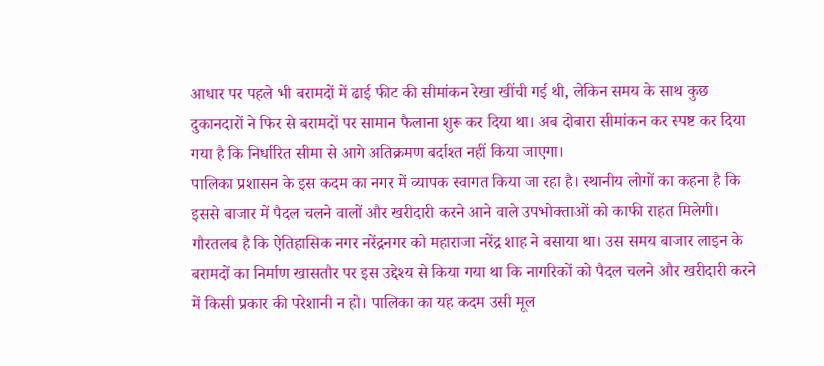आधार पर पहले भी बरामदों में ढाई फीट की सीमांकन रेखा खींची गई थी, लेकिन समय के साथ कुछ दुकानदारों ने फिर से बरामदों पर सामान फैलाना शुरू कर दिया था। अब दोबारा सीमांकन कर स्पष्ट कर दिया गया है कि निर्धारित सीमा से आगे अतिक्रमण बर्दाश्त नहीं किया जाएगा।
पालिका प्रशासन के इस कदम का नगर में व्यापक स्वागत किया जा रहा है। स्थानीय लोगों का कहना है कि इससे बाजार में पैदल चलने वालों और खरीदारी करने आने वाले उपभोक्ताओं को काफी राहत मिलेगी।
गौरतलब है कि ऐतिहासिक नगर नरेंद्रनगर को महाराजा नरेंद्र शाह ने बसाया था। उस समय बाजार लाइन के बरामदों का निर्माण खासतौर पर इस उद्देश्य से किया गया था कि नागरिकों को पैदल चलने और खरीदारी करने में किसी प्रकार की परेशानी न हो। पालिका का यह कदम उसी मूल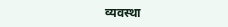व्यवस्था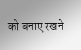को बनाए रखने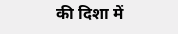की दिशा में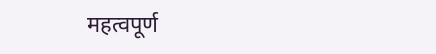महत्वपूर्ण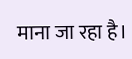माना जा रहा है।